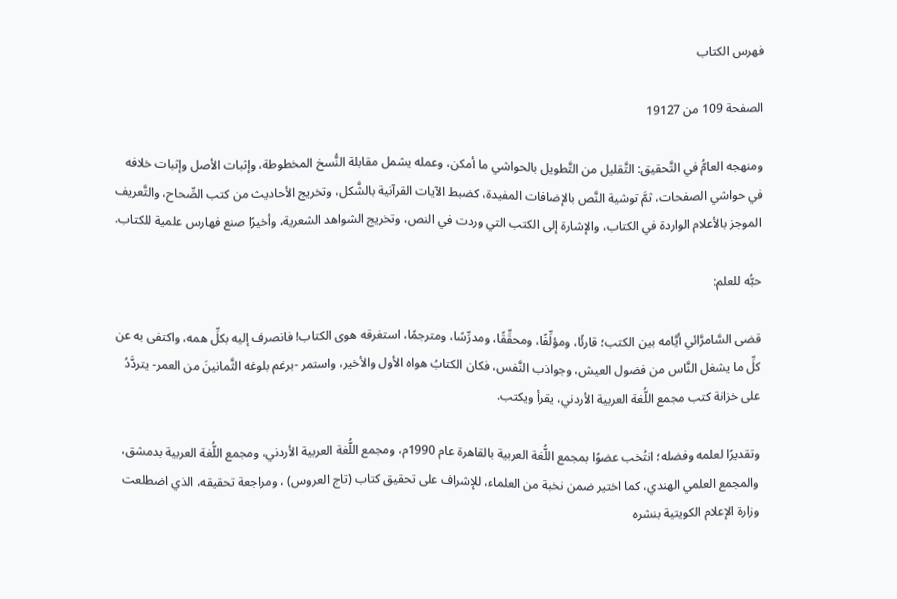فهرس الكتاب

الصفحة 109 من 19127

ومنهجه العامُّ في التَّحقيق: التَّقليل من التَّطويل بالحواشي ما أمكن، وعمله يشمل مقابلة النُّسخ المخطوطة، وإثبات الأصل وإثبات خلافه في حواشي الصفحات، ثمَّ توشية النَّص بالإضافات المفيدة، كضبط الآيات القرآنية بالشَّكل، وتخريج الأحاديث من كتب الصِّحاح، والتَّعريف الموجز بالأعلام الواردة في الكتاب، والإشارة إلى الكتب التي وردت في النص، وتخريج الشواهد الشعرية، وأخيرًا صنع فهارس علمية للكتاب.

حبُّه للعلم:

قضى السَّامرَّائي أيَّامه بين الكتب؛ قارئًا، ومؤلِّفًا، ومحقِّقًا، ومدرِّسًا، ومترجمًا، استغرقه هوى الكتاب! فانصرف إليه بكلِّ همه، واكتفى به عن كلِّ ما يشغل النَّاس من فضول العيش، وجواذب النَّفس، فكان الكتابُ هواه الأول والأخير، واستمر -برغم بلوغه الثَّمانينَ من العمر- يتردَّدُ على خزانة كتب مجمع اللُّغة العربية الأردني، يقرأ ويكتب.

وتقديرًا لعلمه وفضله؛ انتُخب عضوًا بمجمع اللُّغة العربية بالقاهرة عام 1990م، ومجمع اللُّغة العربية الأردني، ومجمع اللُّغة العربية بدمشق، والمجمع العلمي الهندي، كما اختير ضمن نخبة من العلماء، للإشراف على تحقيق كتاب (تاج العروس) ، ومراجعة تحقيقه، الذي اضطلعت وزارة الإعلام الكويتية بنشره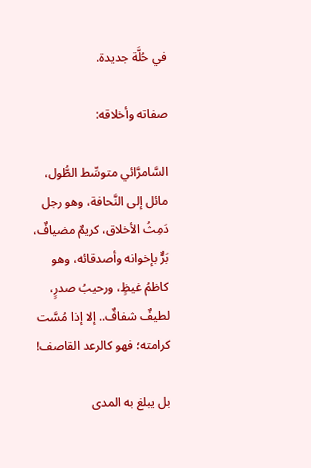في حُلَّة جديدة.

صفاته وأخلاقه:

السَّامرَّائي متوسِّط الطُّول، مائل إلى النَّحافة، وهو رجل دَمِثُ الأخلاق، كريمٌ مضيافٌ، بَرٌّ بإخوانه وأصدقائه، وهو كاظمُ غيظٍ، ورحيبُ صدرٍ، لطيفٌ شفافٌ.. إلا إذا مُسَّت كرامته؛ فهو كالرعد القاصف!

بل يبلغ به المدى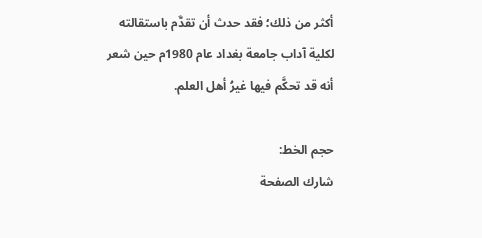أكثر من ذلك؛ فقد حدث أن تقدَّم باستقالته لكلية آداب جامعة بغداد عام 1980م حين شعر أنه قد تحكَّم فيها غيرُ أهل العلم.

حجم الخط:
شارك الصفحة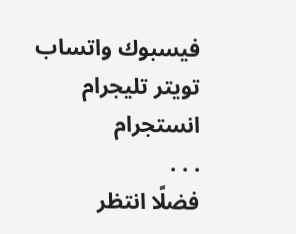فيسبوك واتساب تويتر تليجرام انستجرام
. . .
فضلًا انتظر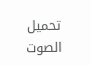تحميل الصوت